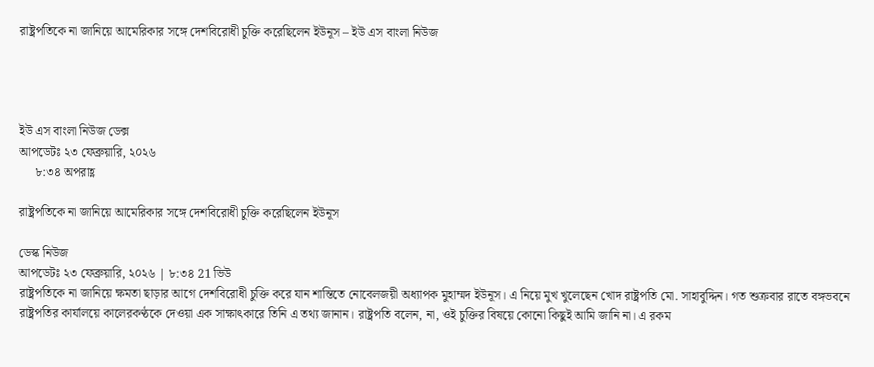রাষ্ট্রপতিকে না জানিয়ে আমেরিকার সঙ্গে দেশবিরোধী চুক্তি করেছিলেন ইউনূস – ইউ এস বাংলা নিউজ




ইউ এস বাংলা নিউজ ডেক্স
আপডেটঃ ২৩ ফেব্রুয়ারি, ২০২৬
     ৮:৩৪ অপরাহ্ণ

রাষ্ট্রপতিকে না জানিয়ে আমেরিকার সঙ্গে দেশবিরোধী চুক্তি করেছিলেন ইউনূস

ডেস্ক নিউজ
আপডেটঃ ২৩ ফেব্রুয়ারি, ২০২৬ | ৮:৩৪ 21 ভিউ
রাষ্ট্রপতিকে না জানিয়ে ক্ষমতা ছাড়ার আগে দেশবিরোধী চুক্তি করে যান শান্তিতে নোবেলজয়ী অধ্যাপক মুহাম্মদ ইউনূস। এ নিয়ে মুখ খুলেছেন খোদ রাষ্ট্রপতি মো. সাহাবুদ্দিন। গত শুক্রবার রাতে বঙ্গভবনে রাষ্ট্রপতির কার্যালয়ে কালেরকণ্ঠকে দেওয়া এক সাক্ষাৎকারে তিনি এ তথ্য জানান। রাষ্ট্রপতি বলেন, না, ওই চুক্তির বিষয়ে কোনো কিছুই আমি জানি না। এ রকম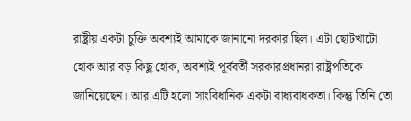রাষ্ট্রীয় একটা চুক্তি অবশ্যই আমাকে জানানো দরকার ছিল। এটা ছোটখাটো হোক আর বড় কিছু হোক, অবশ্যই পূর্ববর্তী সরকারপ্রধানরা রাষ্ট্রপতিকে জানিয়েছেন। আর এটি হলো সাংবিধানিক একটা বাধ্যবাধকতা। কিন্তু তিনি তো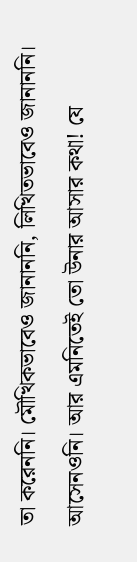তা করেননি। মৌখিকভাবেও জানাননি, লিখিতভাবেও জানাননি। আসেনওনি। আর এমনিতেই তো উনার আসার কথা! যে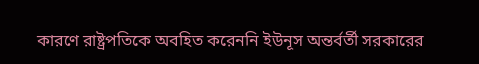কারণে রাষ্ট্রপতিকে অবহিত করেননি ইউনূস অন্তর্বর্তী সরকারের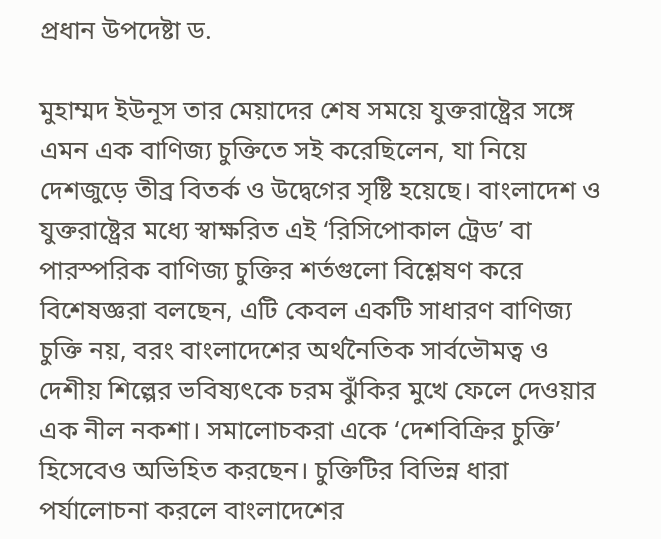প্রধান উপদেষ্টা ড.

মুহাম্মদ ইউনূস তার মেয়াদের শেষ সময়ে যুক্তরাষ্ট্রের সঙ্গে এমন এক বাণিজ্য চুক্তিতে সই করেছিলেন, যা নিয়ে দেশজুড়ে তীব্র বিতর্ক ও উদ্বেগের সৃষ্টি হয়েছে। বাংলাদেশ ও যুক্তরাষ্ট্রের মধ্যে স্বাক্ষরিত এই ‘রিসিপোকাল ট্রেড’ বা পারস্পরিক বাণিজ্য চুক্তির শর্তগুলো বিশ্লেষণ করে বিশেষজ্ঞরা বলছেন, এটি কেবল একটি সাধারণ বাণিজ্য চুক্তি নয়, বরং বাংলাদেশের অর্থনৈতিক সার্বভৌমত্ব ও দেশীয় শিল্পের ভবিষ্যৎকে চরম ঝুঁকির মুখে ফেলে দেওয়ার এক নীল নকশা। সমালোচকরা একে ‘দেশবিক্রির চুক্তি’ হিসেবেও অভিহিত করছেন। চুক্তিটির বিভিন্ন ধারা পর্যালোচনা করলে বাংলাদেশের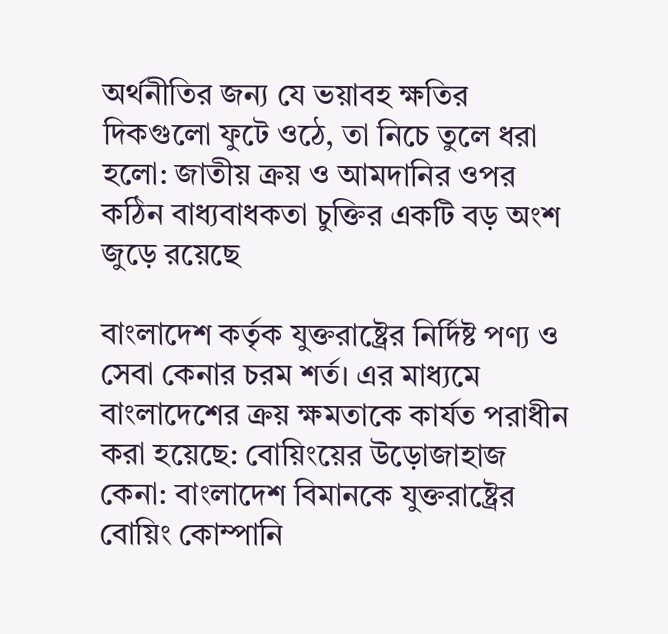অর্থনীতির জন্য যে ভয়াবহ ক্ষতির দিকগুলো ফুটে ওঠে, তা নিচে তুলে ধরা হলো: জাতীয় ক্রয় ও আমদানির ওপর কঠিন বাধ্যবাধকতা চুক্তির একটি বড় অংশ জুড়ে রয়েছে

বাংলাদেশ কর্তৃক যুক্তরাষ্ট্রের নির্দিষ্ট পণ্য ও সেবা কেনার চরম শর্ত। এর মাধ্যমে বাংলাদেশের ক্রয় ক্ষমতাকে কার্যত পরাধীন করা হয়েছে: বোয়িংয়ের উড়োজাহাজ কেনা: বাংলাদেশ বিমানকে যুক্তরাষ্ট্রের বোয়িং কোম্পানি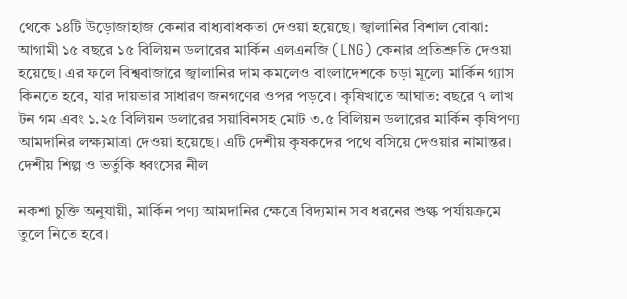থেকে ১৪টি উড়োজাহাজ কেনার বাধ্যবাধকতা দেওয়া হয়েছে। জ্বালানির বিশাল বোঝা: আগামী ১৫ বছরে ১৫ বিলিয়ন ডলারের মার্কিন এলএনজি (LNG) কেনার প্রতিশ্রুতি দেওয়া হয়েছে। এর ফলে বিশ্ববাজারে জ্বালানির দাম কমলেও বাংলাদেশকে চড়া মূল্যে মার্কিন গ্যাস কিনতে হবে, যার দায়ভার সাধারণ জনগণের ওপর পড়বে। কৃষিখাতে আঘাত: বছরে ৭ লাখ টন গম এবং ১.২৫ বিলিয়ন ডলারের সয়াবিনসহ মোট ৩.৫ বিলিয়ন ডলারের মার্কিন কৃষিপণ্য আমদানির লক্ষ্যমাত্রা দেওয়া হয়েছে। এটি দেশীয় কৃষকদের পথে বসিয়ে দেওয়ার নামান্তর। দেশীয় শিল্প ও ভর্তুকি ধ্বংসের নীল

নকশা চুক্তি অনুযায়ী, মার্কিন পণ্য আমদানির ক্ষেত্রে বিদ্যমান সব ধরনের শুল্ক পর্যায়ক্রমে তুলে নিতে হবে।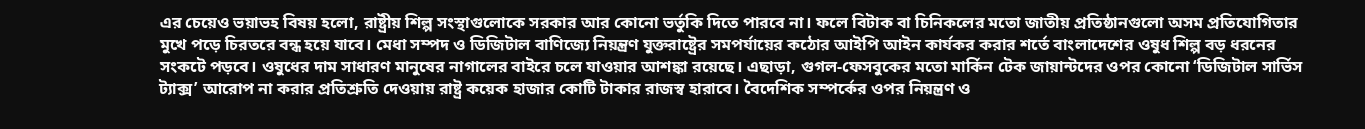এর চেয়েও ভয়াভহ বিষয় হলো, রাষ্ট্রীয় শিল্প সংস্থাগুলোকে সরকার আর কোনো ভর্তুকি দিতে পারবে না। ফলে বিটাক বা চিনিকলের মতো জাতীয় প্রতিষ্ঠানগুলো অসম প্রতিযোগিতার মুখে পড়ে চিরতরে বন্ধ হয়ে যাবে। মেধা সম্পদ ও ডিজিটাল বাণিজ্যে নিয়ন্ত্রণ যুক্তরাষ্ট্রের সমপর্যায়ের কঠোর আইপি আইন কার্যকর করার শর্তে বাংলাদেশের ওষুধ শিল্প বড় ধরনের সংকটে পড়বে। ওষুধের দাম সাধারণ মানুষের নাগালের বাইরে চলে যাওয়ার আশঙ্কা রয়েছে। এছাড়া, গুগল-ফেসবুকের মতো মার্কিন টেক জায়ান্টদের ওপর কোনো ‘ডিজিটাল সার্ভিস ট্যাক্স’ আরোপ না করার প্রতিশ্রুতি দেওয়ায় রাষ্ট্র কয়েক হাজার কোটি টাকার রাজস্ব হারাবে। বৈদেশিক সম্পর্কের ওপর নিয়ন্ত্রণ ও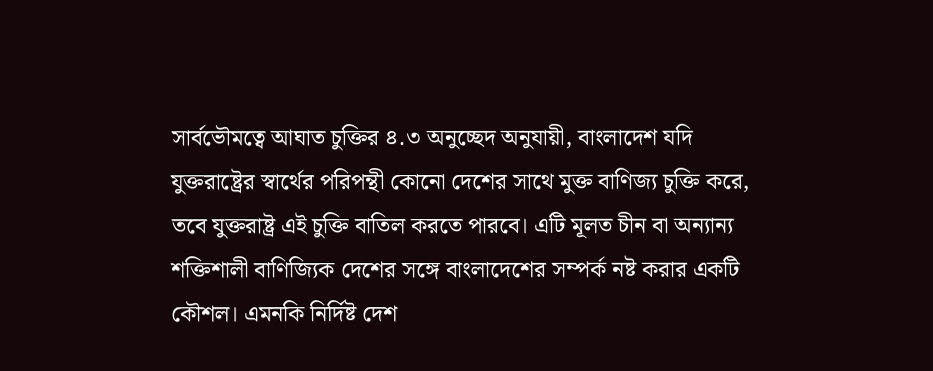সার্বভৌমত্বে আঘাত চুক্তির ৪.৩ অনুচ্ছেদ অনুযায়ী, বাংলাদেশ যদি যুক্তরাষ্ট্রের স্বার্থের পরিপন্থী কোনো দেশের সাথে মুক্ত বাণিজ্য চুক্তি করে, তবে যুক্তরাষ্ট্র এই চুক্তি বাতিল করতে পারবে। এটি মূলত চীন বা অন্যান্য শক্তিশালী বাণিজ্যিক দেশের সঙ্গে বাংলাদেশের সম্পর্ক নষ্ট করার একটি কৌশল। এমনকি নির্দিষ্ট দেশ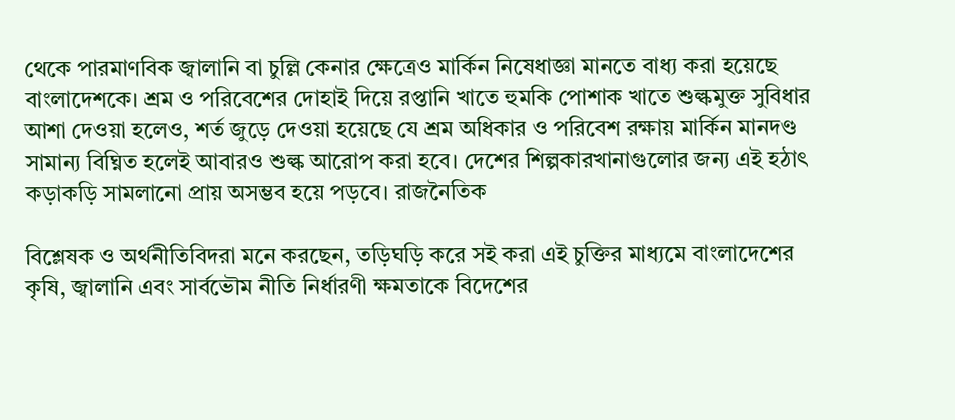থেকে পারমাণবিক জ্বালানি বা চুল্লি কেনার ক্ষেত্রেও মার্কিন নিষেধাজ্ঞা মানতে বাধ্য করা হয়েছে বাংলাদেশকে। শ্রম ও পরিবেশের দোহাই দিয়ে রপ্তানি খাতে হুমকি পোশাক খাতে শুল্কমুক্ত সুবিধার আশা দেওয়া হলেও, শর্ত জুড়ে দেওয়া হয়েছে যে শ্রম অধিকার ও পরিবেশ রক্ষায় মার্কিন মানদণ্ড সামান্য বিঘ্নিত হলেই আবারও শুল্ক আরোপ করা হবে। দেশের শিল্পকারখানাগুলোর জন্য এই হঠাৎ কড়াকড়ি সামলানো প্রায় অসম্ভব হয়ে পড়বে। রাজনৈতিক

বিশ্লেষক ও অর্থনীতিবিদরা মনে করছেন, তড়িঘড়ি করে সই করা এই চুক্তির মাধ্যমে বাংলাদেশের কৃষি, জ্বালানি এবং সার্বভৌম নীতি নির্ধারণী ক্ষমতাকে বিদেশের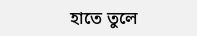হাতে তুলে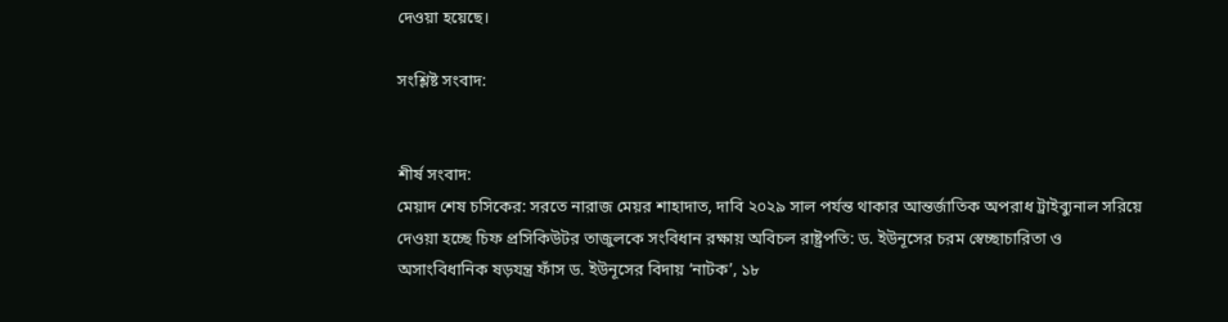দেওয়া হয়েছে।

সংশ্লিষ্ট সংবাদ:


শীর্ষ সংবাদ:
মেয়াদ শেষ চসিকের: সরতে নারাজ মেয়র শাহাদাত, দাবি ২০২৯ সাল পর্যন্ত থাকার আন্তর্জাতিক অপরাধ ট্রাইব্যুনাল সরিয়ে দেওয়া হচ্ছে চিফ প্রসিকিউটর তাজুলকে সংবিধান রক্ষায় অবিচল রাষ্ট্রপতি: ড. ইউনূসের চরম স্বেচ্ছাচারিতা ও অসাংবিধানিক ষড়যন্ত্র ফাঁস ড. ইউনূসের বিদায় ‘নাটক’, ১৮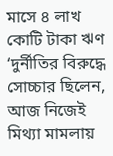মাসে ৪ লাখ কোটি টাকা ঋণ ‘দুর্নীতির বিরুদ্ধে সোচ্চার ছিলেন, আজ নিজেই মিথ্যা মামলায়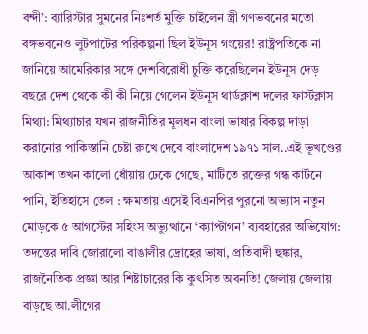বন্দী’: ব্যারিস্টার সুমনের নিঃশর্ত মুক্তি চাইলেন স্ত্রী গণভবনের মতো বঙ্গভবনেও লুটপাটের পরিকল্পনা ছিল ইউনূস গংয়ের! রাষ্ট্রপতিকে না জানিয়ে আমেরিকার সঙ্গে দেশবিরোধী চুক্তি করেছিলেন ইউনূস দেড় বছরে দেশ থেকে কী কী নিয়ে গেলেন ইউনূস থার্ডক্লাশ দলের ফার্স্টক্লাস মিথ্যা: মিথ্যাচার যখন রাজনীতির মূলধন বাংলা ভাষার বিকল্প দাড়া করানোর পাকিস্তানি চেষ্টা রুখে দেবে বাংলাদেশ ১৯৭১ সাল..এই ভূখণ্ডের আকাশ তখন কালো ধোঁয়ায় ঢেকে গেছে, মাটিতে রক্তের গন্ধ কার্টনে পানি, ইতিহাসে তেল : ক্ষমতায় এসেই বিএনপির পুরনো অভ্যাস নতুন মোড়কে ৫ আগস্টের সহিংস অভ্যুত্থানে ‘ক্যাপ্টাগন’ ব্যবহারের অভিযোগ: তদন্তের দাবি জোরালো বাঙালীর দ্রোহের ভাষা, প্রতিবাদী হুঙ্কার, রাজনৈতিক প্রজ্ঞা আর শিষ্টাচারের কি কুৎসিত অবনতি! জেলায় জেলায় বাড়ছে আ.লীগের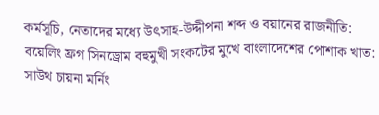কর্মসূচি, নেতাদের মধ্যে উৎসাহ-উদ্দীপনা শব্দ ও বয়ানের রাজনীতি: বয়েলিং ফ্রগ সিনড্রোম বহুমুখী সংকটের মুখে বাংলাদেশের পোশাক খাত: সাউথ চায়না মর্নিং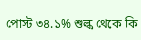পোস্ট ৩৪.১% শুল্ক থেকে কি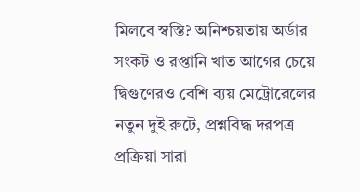মিলবে স্বস্তি? অনিশ্চয়তায় অর্ডার সংকট ও রপ্তানি খাত আগের চেয়ে দ্বিগুণেরও বেশি ব্যয় মেট্রোরেলের নতুন দুই রুটে, প্রশ্নবিদ্ধ দরপত্র প্রক্রিয়া সারা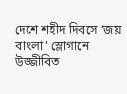দেশে শহীদ দিবসে ‘জয় বাংলা’ স্লোগানে উজ্জীবিত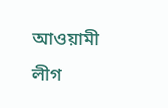আওয়ামী লীগ